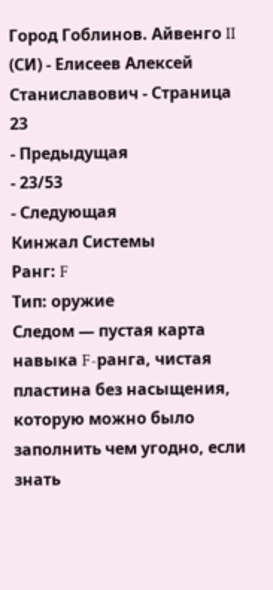Город Гоблинов. Айвенго II (СИ) - Елисеев Алексей Станиславович - Страница 23
- Предыдущая
- 23/53
- Следующая
Кинжал Системы
Ранг: F
Тип: оружие
Следом — пустая карта навыка F-ранга, чистая пластина без насыщения, которую можно было заполнить чем угодно, если знать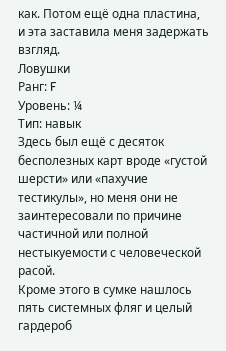как. Потом ещё одна пластина, и эта заставила меня задержать взгляд.
Ловушки
Ранг: F
Уровень: ¼
Тип: навык
Здесь был ещё с десяток бесполезных карт вроде «густой шерсти» или «пахучие тестикулы», но меня они не заинтересовали по причине частичной или полной нестыкуемости с человеческой расой.
Кроме этого в сумке нашлось пять системных фляг и целый гардероб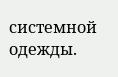системной одежды.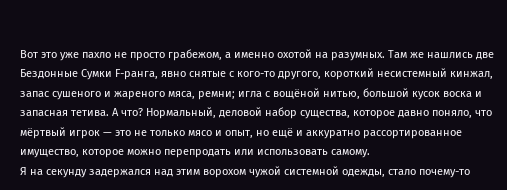Вот это уже пахло не просто грабежом, а именно охотой на разумных. Там же нашлись две Бездонные Сумки F-ранга, явно снятые с кого-то другого, короткий несистемный кинжал, запас сушеного и жареного мяса, ремни; игла с вощёной нитью, большой кусок воска и запасная тетива. А что? Нормальный, деловой набор существа, которое давно поняло, что мёртвый игрок — это не только мясо и опыт, но ещё и аккуратно рассортированное имущество, которое можно перепродать или использовать самому.
Я на секунду задержался над этим ворохом чужой системной одежды, стало почему-то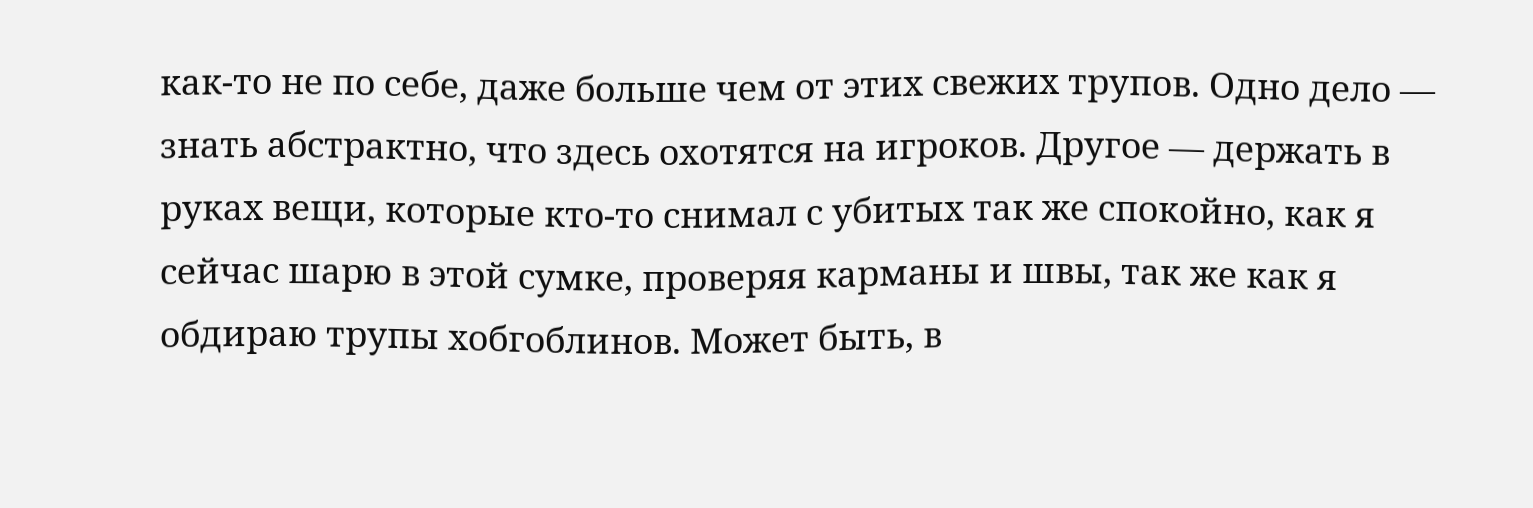как-то не по себе, даже больше чем от этих свежих трупов. Одно дело — знать абстрактно, что здесь охотятся на игроков. Другое — держать в руках вещи, которые кто-то снимал с убитых так же спокойно, как я сейчас шарю в этой сумке, проверяя карманы и швы, так же как я обдираю трупы хобгоблинов. Может быть, в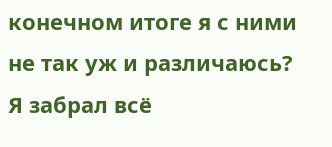конечном итоге я с ними не так уж и различаюсь?
Я забрал всё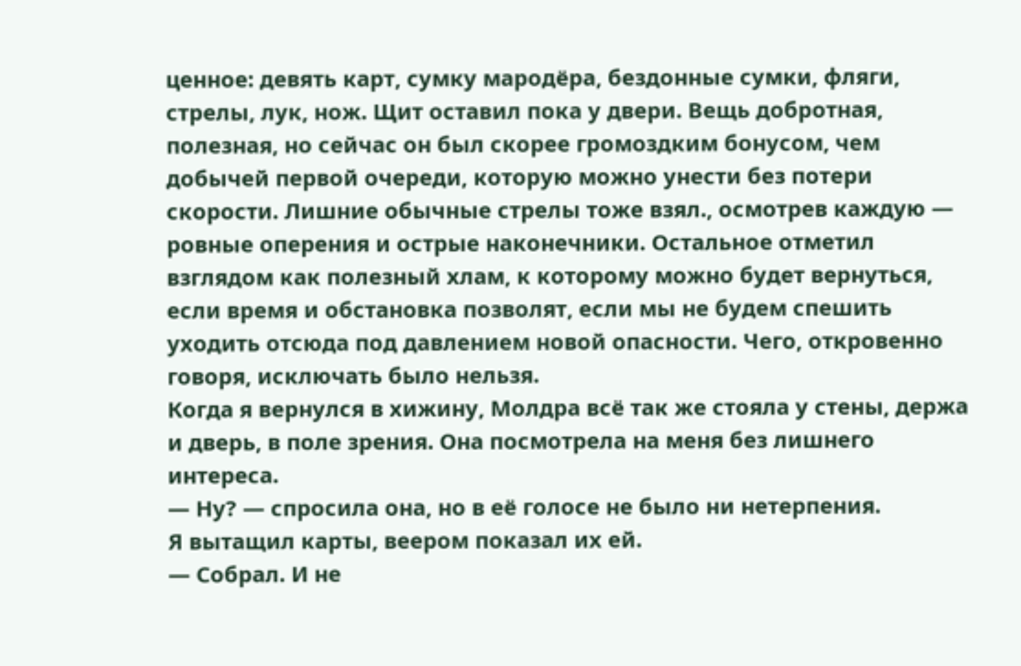ценное: девять карт, сумку мародёра, бездонные сумки, фляги, стрелы, лук, нож. Щит оставил пока у двери. Вещь добротная, полезная, но сейчас он был скорее громоздким бонусом, чем добычей первой очереди, которую можно унести без потери скорости. Лишние обычные стрелы тоже взял., осмотрев каждую — ровные оперения и острые наконечники. Остальное отметил взглядом как полезный хлам, к которому можно будет вернуться, если время и обстановка позволят, если мы не будем спешить уходить отсюда под давлением новой опасности. Чего, откровенно говоря, исключать было нельзя.
Когда я вернулся в хижину, Молдра всё так же стояла у стены, держа и дверь, в поле зрения. Она посмотрела на меня без лишнего интереса.
— Ну? — спросила она, но в её голосе не было ни нетерпения.
Я вытащил карты, веером показал их ей.
— Собрал. И не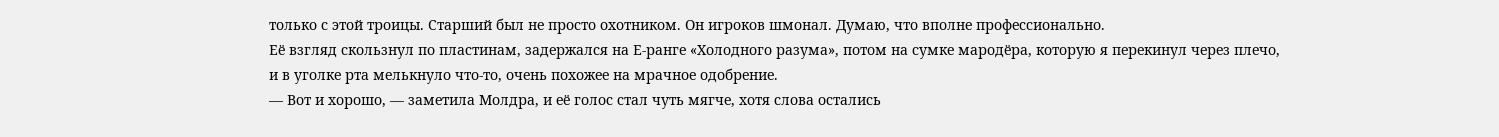только с этой троицы. Старший был не просто охотником. Он игроков шмонал. Думаю, что вполне профессионально.
Её взгляд скользнул по пластинам, задержался на Е-ранге «Холодного разума», потом на сумке мародёра, которую я перекинул через плечо, и в уголке рта мелькнуло что-то, очень похожее на мрачное одобрение.
— Вот и хорошо, — заметила Молдра, и её голос стал чуть мягче, хотя слова остались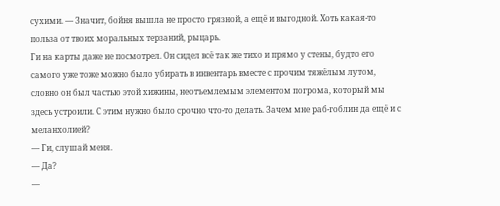сухими. — Значит, бойня вышла не просто грязной, а ещё и выгодной. Хоть какая-то польза от твоих моральных терзаний, рыцарь.
Ги на карты даже не посмотрел. Он сидел всё так же тихо и прямо у стены, будто его самого уже тоже можно было убирать в инвентарь вместе с прочим тяжёлым лутом, словно он был частью этой хижины, неотъемлемым элементом погрома, который мы здесь устроили. С этим нужно было срочно что-то делать. Зачем мне раб-гоблин да ещё и с меланхолией?
— Ги, слушай меня.
— Да?
—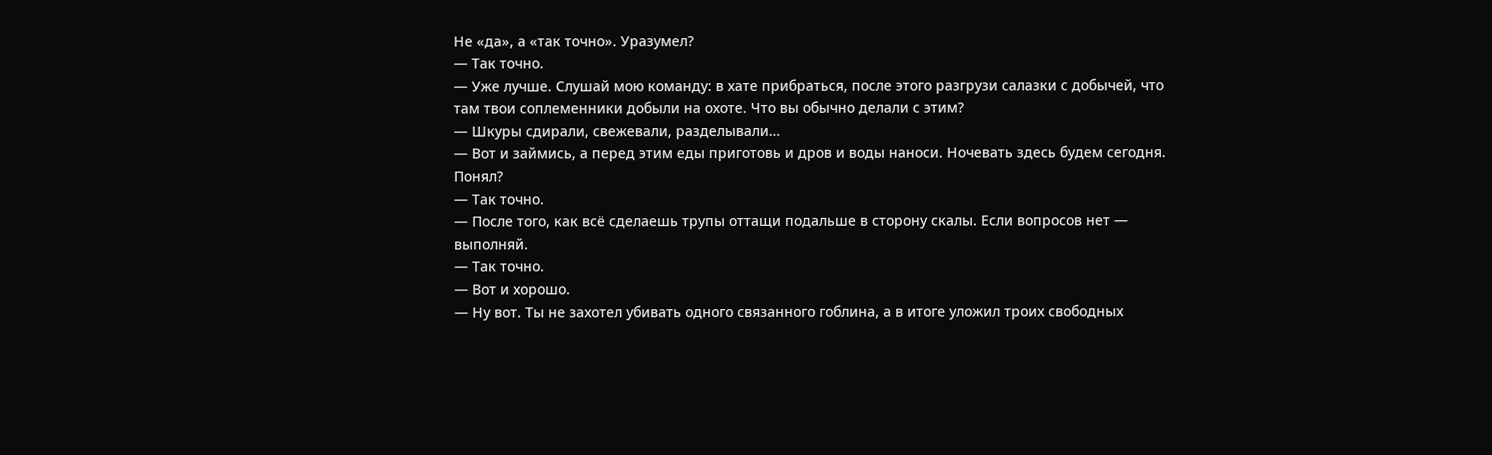Не «да», а «так точно». Уразумел?
— Так точно.
— Уже лучше. Слушай мою команду: в хате прибраться, после этого разгрузи салазки с добычей, что там твои соплеменники добыли на охоте. Что вы обычно делали с этим?
— Шкуры сдирали, свежевали, разделывали…
— Вот и займись, а перед этим еды приготовь и дров и воды наноси. Ночевать здесь будем сегодня. Понял?
— Так точно.
— После того, как всё сделаешь трупы оттащи подальше в сторону скалы. Если вопросов нет — выполняй.
— Так точно.
— Вот и хорошо.
— Ну вот. Ты не захотел убивать одного связанного гоблина, а в итоге уложил троих свободных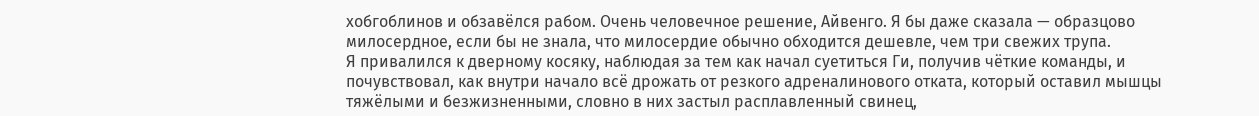хобгоблинов и обзавёлся рабом. Очень человечное решение, Айвенго. Я бы даже сказала — образцово милосердное, если бы не знала, что милосердие обычно обходится дешевле, чем три свежих трупа.
Я привалился к дверному косяку, наблюдая за тем как начал суетиться Ги, получив чёткие команды, и почувствовал, как внутри начало всё дрожать от резкого адреналинового отката, который оставил мышцы тяжёлыми и безжизненными, словно в них застыл расплавленный свинец,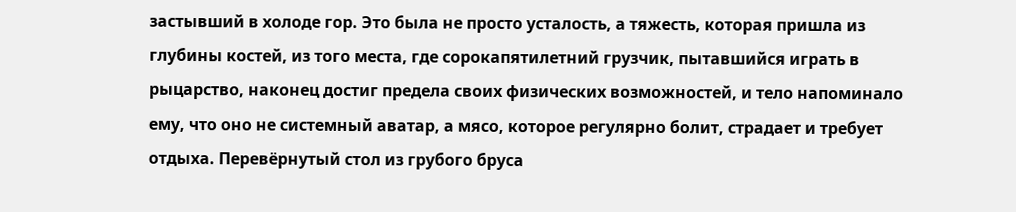застывший в холоде гор. Это была не просто усталость, а тяжесть, которая пришла из глубины костей, из того места, где сорокапятилетний грузчик, пытавшийся играть в рыцарство, наконец достиг предела своих физических возможностей, и тело напоминало ему, что оно не системный аватар, а мясо, которое регулярно болит, страдает и требует отдыха. Перевёрнутый стол из грубого бруса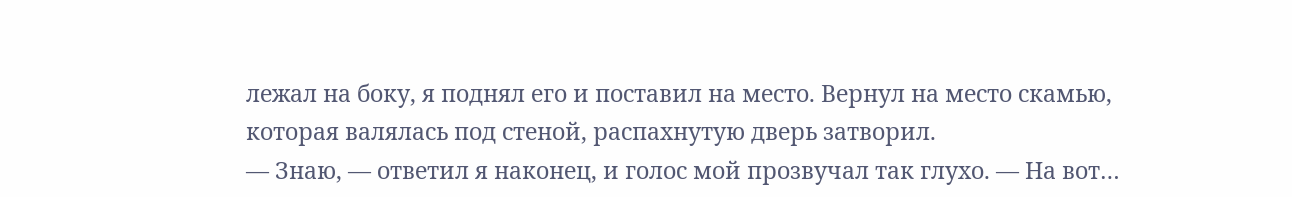лежал на боку, я поднял его и поставил на место. Вернул на место скамью, которая валялась под стеной, распахнутую дверь затворил.
— Знаю, — ответил я наконец, и голос мой прозвучал так глухо. — На вот…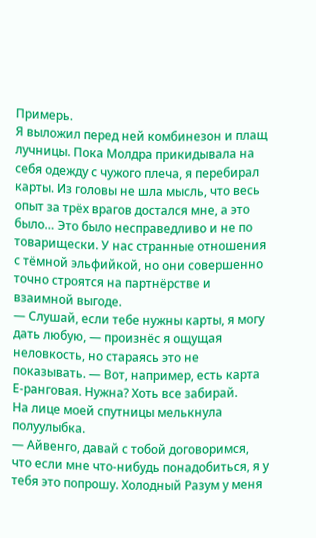Примерь.
Я выложил перед ней комбинезон и плащ лучницы. Пока Молдра прикидывала на себя одежду с чужого плеча, я перебирал карты. Из головы не шла мысль, что весь опыт за трёх врагов достался мне, а это было… Это было несправедливо и не по товарищески. У нас странные отношения с тёмной эльфийкой, но они совершенно точно строятся на партнёрстве и взаимной выгоде.
— Слушай, если тебе нужны карты, я могу дать любую, — произнёс я ощущая неловкость, но стараясь это не показывать. — Вот, например, есть карта Е-ранговая. Нужна? Хоть все забирай.
На лице моей спутницы мелькнула полуулыбка.
— Айвенго, давай с тобой договоримся, что если мне что-нибудь понадобиться, я у тебя это попрошу. Холодный Разум у меня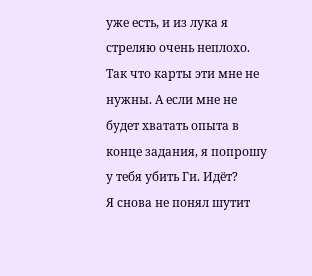уже есть, и из лука я стреляю очень неплохо. Так что карты эти мне не нужны. А если мне не будет хватать опыта в конце задания, я попрошу у тебя убить Ги. Идёт?
Я снова не понял шутит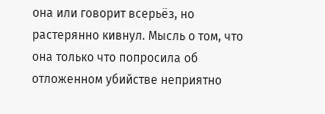она или говорит всерьёз, но растерянно кивнул. Мысль о том, что она только что попросила об отложенном убийстве неприятно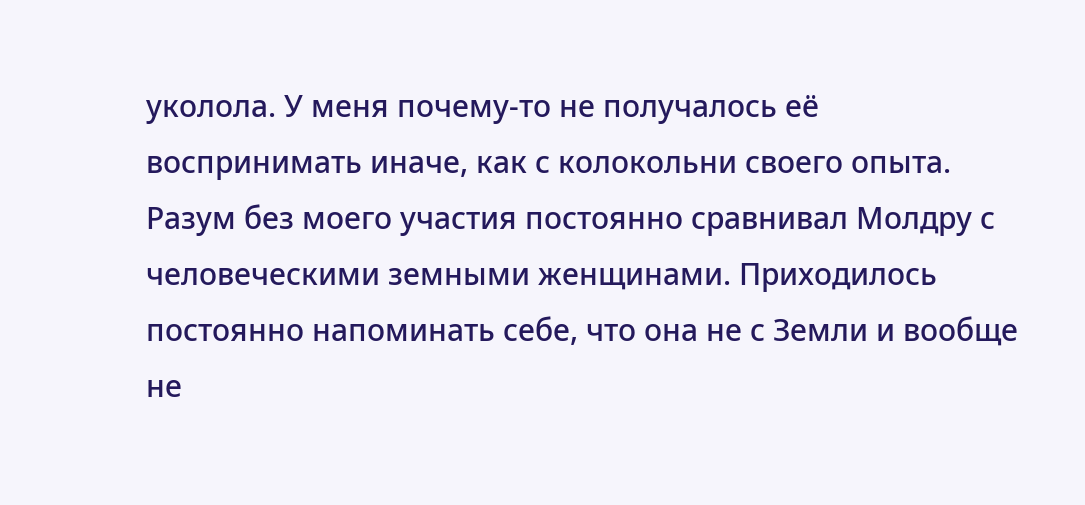уколола. У меня почему-то не получалось её воспринимать иначе, как с колокольни своего опыта. Разум без моего участия постоянно сравнивал Молдру с человеческими земными женщинами. Приходилось постоянно напоминать себе, что она не с Земли и вообще не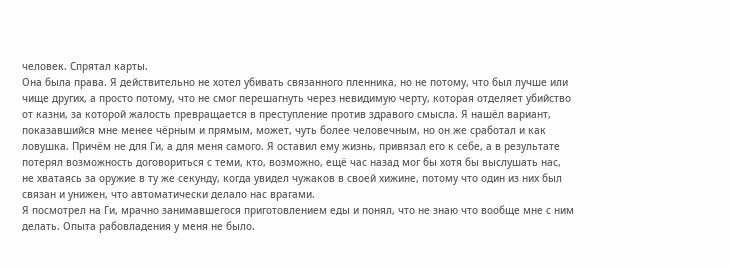человек. Спрятал карты.
Она была права. Я действительно не хотел убивать связанного пленника, но не потому, что был лучше или чище других, а просто потому, что не смог перешагнуть через невидимую черту, которая отделяет убийство от казни, за которой жалость превращается в преступление против здравого смысла. Я нашёл вариант, показавшийся мне менее чёрным и прямым, может, чуть более человечным, но он же сработал и как ловушка. Причём не для Ги, а для меня самого. Я оставил ему жизнь, привязал его к себе, а в результате потерял возможность договориться с теми, кто, возможно, ещё час назад мог бы хотя бы выслушать нас, не хватаясь за оружие в ту же секунду, когда увидел чужаков в своей хижине, потому что один из них был связан и унижен, что автоматически делало нас врагами.
Я посмотрел на Ги, мрачно занимавшегося приготовлением еды и понял, что не знаю что вообще мне с ним делать. Опыта рабовладения у меня не было.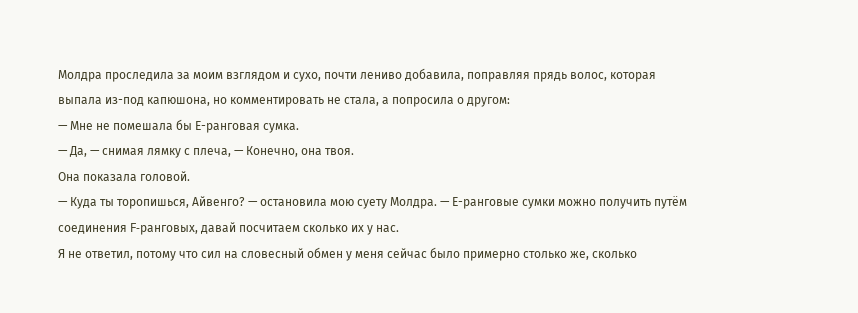Молдра проследила за моим взглядом и сухо, почти лениво добавила, поправляя прядь волос, которая выпала из-под капюшона, но комментировать не стала, а попросила о другом:
— Мне не помешала бы Е-ранговая сумка.
— Да, — снимая лямку с плеча, — Конечно, она твоя.
Она показала головой.
— Куда ты торопишься, Айвенго? — остановила мою суету Молдра. — Е-ранговые сумки можно получить путём соединения F-ранговых, давай посчитаем сколько их у нас.
Я не ответил, потому что сил на словесный обмен у меня сейчас было примерно столько же, сколько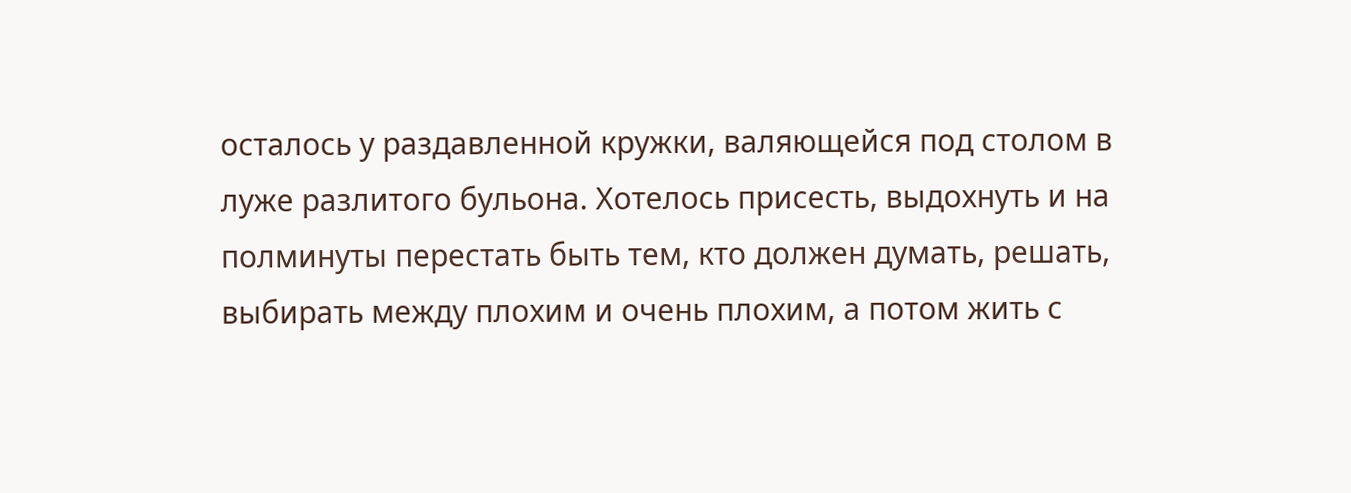осталось у раздавленной кружки, валяющейся под столом в луже разлитого бульона. Хотелось присесть, выдохнуть и на полминуты перестать быть тем, кто должен думать, решать, выбирать между плохим и очень плохим, а потом жить с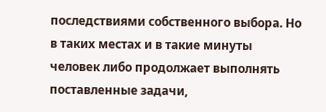последствиями собственного выбора. Но в таких местах и в такие минуты человек либо продолжает выполнять поставленные задачи,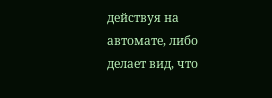действуя на автомате, либо делает вид, что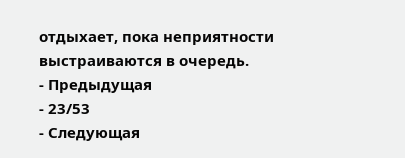отдыхает, пока неприятности выстраиваются в очередь.
- Предыдущая
- 23/53
- Следующая